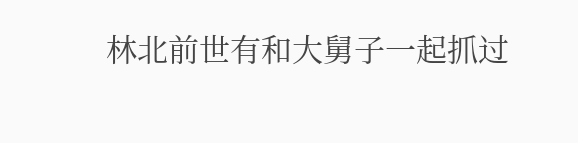林北前世有和大舅子一起抓过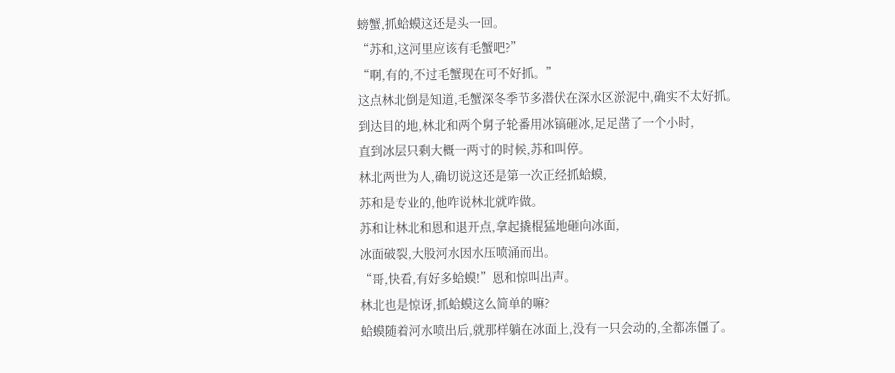螃蟹,抓蛤蟆这还是头一回。
“苏和,这河里应该有毛蟹吧?”
“啊,有的,不过毛蟹现在可不好抓。”
这点林北倒是知道,毛蟹深冬季节多潜伏在深水区淤泥中,确实不太好抓。
到达目的地,林北和两个舅子轮番用冰镐砸冰,足足凿了一个小时,
直到冰层只剩大概一两寸的时候,苏和叫停。
林北两世为人,确切说这还是第一次正经抓蛤蟆,
苏和是专业的,他咋说林北就咋做。
苏和让林北和恩和退开点,拿起撬棍猛地砸向冰面,
冰面破裂,大股河水因水压喷涌而出。
“哥,快看,有好多蛤蟆!”恩和惊叫出声。
林北也是惊讶,抓蛤蟆这么简单的嘛?
蛤蟆随着河水喷出后,就那样躺在冰面上,没有一只会动的,全都冻僵了。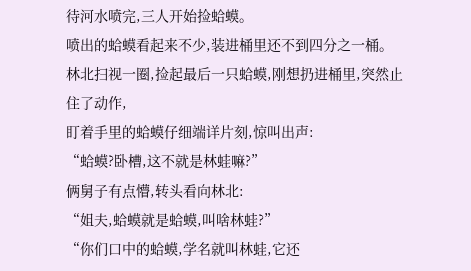待河水喷完,三人开始捡蛤蟆。
喷出的蛤蟆看起来不少,装进桶里还不到四分之一桶。
林北扫视一圈,捡起最后一只蛤蟆,刚想扔进桶里,突然止住了动作,
盯着手里的蛤蟆仔细端详片刻,惊叫出声:
“蛤蟆?卧槽,这不就是林蛙嘛?”
俩舅子有点懵,转头看向林北:
“姐夫,蛤蟆就是蛤蟆,叫啥林蛙?”
“你们口中的蛤蟆,学名就叫林蛙,它还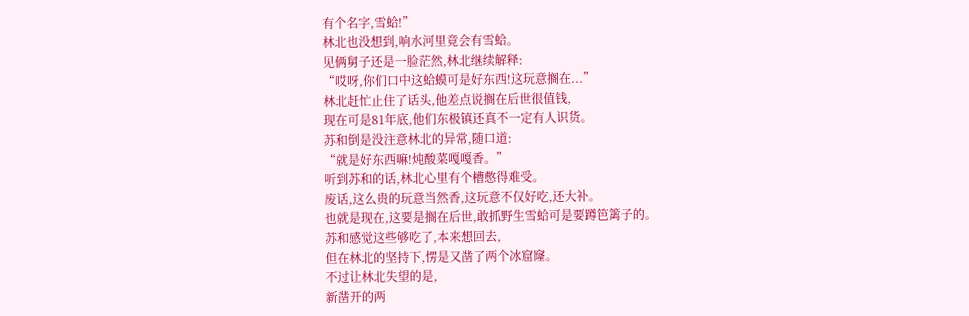有个名字,雪蛤!”
林北也没想到,响水河里竟会有雪蛤。
见俩舅子还是一脸茫然,林北继续解释:
“哎呀,你们口中这蛤蟆可是好东西!这玩意搁在...”
林北赶忙止住了话头,他差点说搁在后世很值钱,
现在可是81年底,他们东极镇还真不一定有人识货。
苏和倒是没注意林北的异常,随口道:
“就是好东西嘛!炖酸菜嘎嘎香。”
听到苏和的话,林北心里有个槽憋得难受。
废话,这么贵的玩意当然香,这玩意不仅好吃,还大补。
也就是现在,这要是搁在后世,敢抓野生雪蛤可是要蹲笆篱子的。
苏和感觉这些够吃了,本来想回去,
但在林北的坚持下,愣是又凿了两个冰窟窿。
不过让林北失望的是,
新凿开的两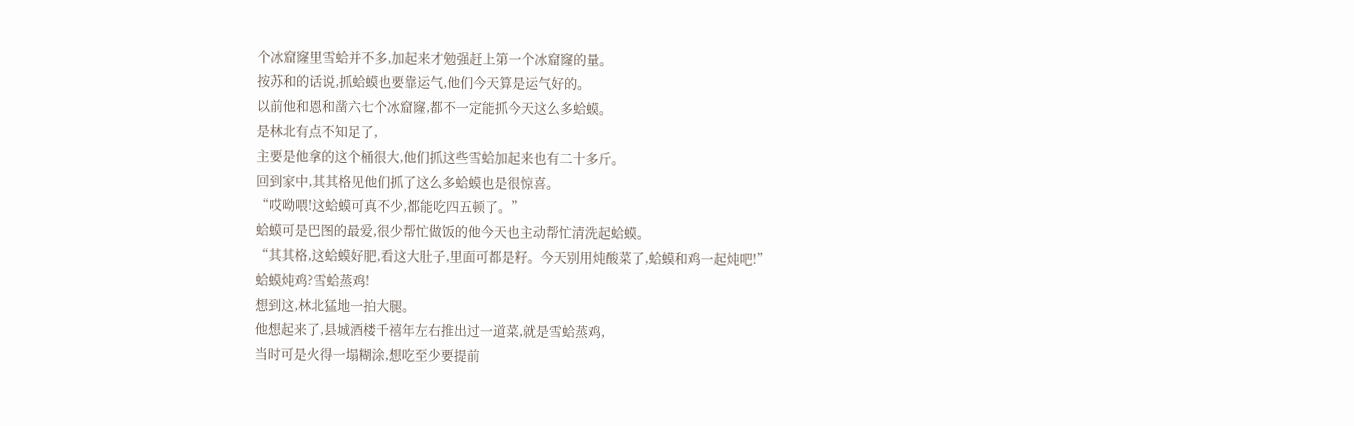个冰窟窿里雪蛤并不多,加起来才勉强赶上第一个冰窟窿的量。
按苏和的话说,抓蛤蟆也要靠运气,他们今天算是运气好的。
以前他和恩和凿六七个冰窟窿,都不一定能抓今天这么多蛤蟆。
是林北有点不知足了,
主要是他拿的这个桶很大,他们抓这些雪蛤加起来也有二十多斤。
回到家中,其其格见他们抓了这么多蛤蟆也是很惊喜。
“哎呦喂!这蛤蟆可真不少,都能吃四五顿了。”
蛤蟆可是巴图的最爱,很少帮忙做饭的他今天也主动帮忙清洗起蛤蟆。
“其其格,这蛤蟆好肥,看这大肚子,里面可都是籽。今天别用炖酸菜了,蛤蟆和鸡一起炖吧!”
蛤蟆炖鸡?雪蛤蒸鸡!
想到这,林北猛地一拍大腿。
他想起来了,县城酒楼千禧年左右推出过一道菜,就是雪蛤蒸鸡,
当时可是火得一塌糊涂,想吃至少要提前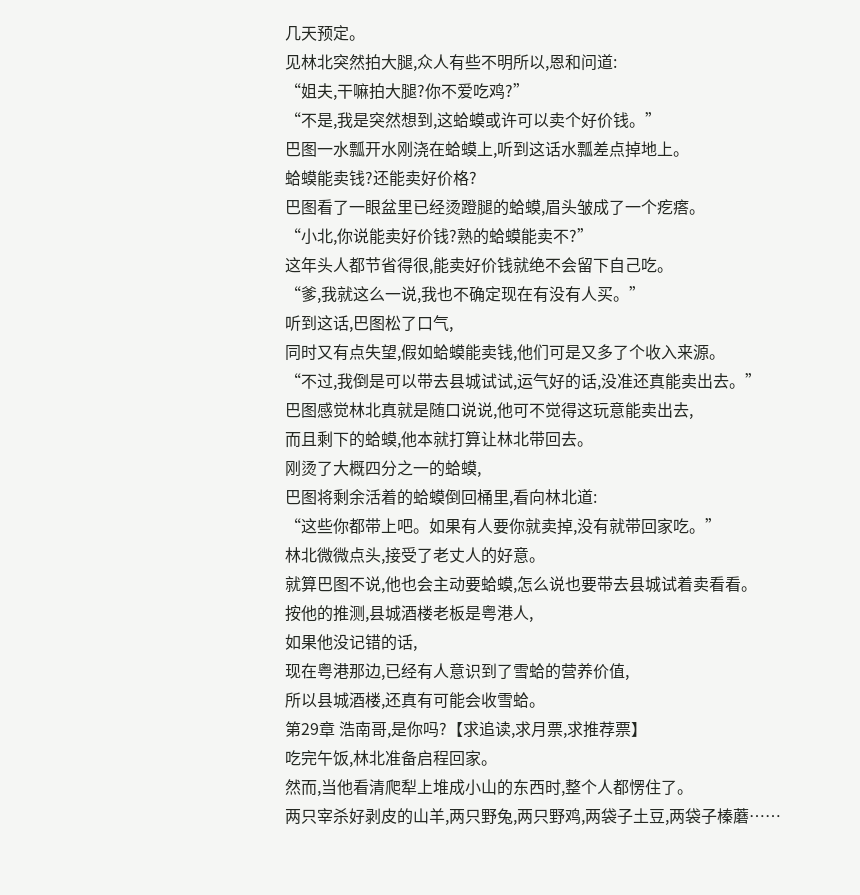几天预定。
见林北突然拍大腿,众人有些不明所以,恩和问道:
“姐夫,干嘛拍大腿?你不爱吃鸡?”
“不是,我是突然想到,这蛤蟆或许可以卖个好价钱。”
巴图一水瓢开水刚浇在蛤蟆上,听到这话水瓢差点掉地上。
蛤蟆能卖钱?还能卖好价格?
巴图看了一眼盆里已经烫蹬腿的蛤蟆,眉头皱成了一个疙瘩。
“小北,你说能卖好价钱?熟的蛤蟆能卖不?”
这年头人都节省得很,能卖好价钱就绝不会留下自己吃。
“爹,我就这么一说,我也不确定现在有没有人买。”
听到这话,巴图松了口气,
同时又有点失望,假如蛤蟆能卖钱,他们可是又多了个收入来源。
“不过,我倒是可以带去县城试试,运气好的话,没准还真能卖出去。”
巴图感觉林北真就是随口说说,他可不觉得这玩意能卖出去,
而且剩下的蛤蟆,他本就打算让林北带回去。
刚烫了大概四分之一的蛤蟆,
巴图将剩余活着的蛤蟆倒回桶里,看向林北道:
“这些你都带上吧。如果有人要你就卖掉,没有就带回家吃。”
林北微微点头,接受了老丈人的好意。
就算巴图不说,他也会主动要蛤蟆,怎么说也要带去县城试着卖看看。
按他的推测,县城酒楼老板是粤港人,
如果他没记错的话,
现在粤港那边,已经有人意识到了雪蛤的营养价值,
所以县城酒楼,还真有可能会收雪蛤。
第29章 浩南哥,是你吗?【求追读,求月票,求推荐票】
吃完午饭,林北准备启程回家。
然而,当他看清爬犁上堆成小山的东西时,整个人都愣住了。
两只宰杀好剥皮的山羊,两只野兔,两只野鸡,两袋子土豆,两袋子榛蘑……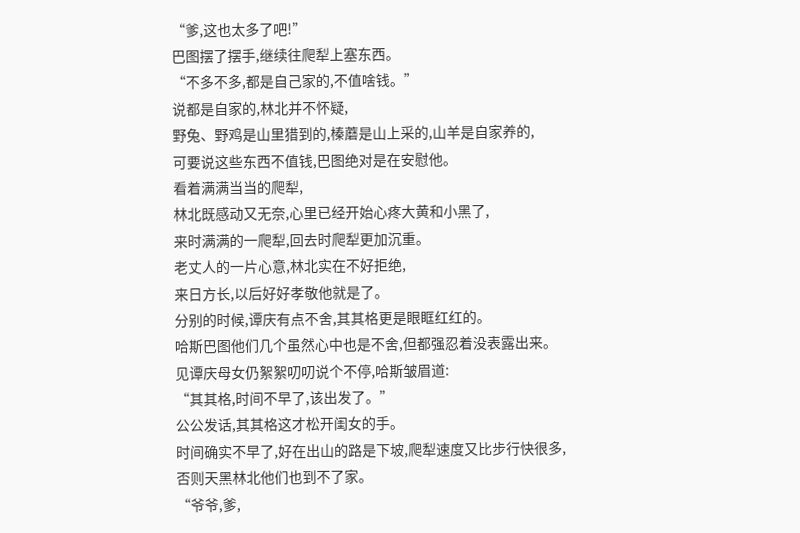“爹,这也太多了吧!”
巴图摆了摆手,继续往爬犁上塞东西。
“不多不多,都是自己家的,不值啥钱。”
说都是自家的,林北并不怀疑,
野兔、野鸡是山里猎到的,榛蘑是山上采的,山羊是自家养的,
可要说这些东西不值钱,巴图绝对是在安慰他。
看着满满当当的爬犁,
林北既感动又无奈,心里已经开始心疼大黄和小黑了,
来时满满的一爬犁,回去时爬犁更加沉重。
老丈人的一片心意,林北实在不好拒绝,
来日方长,以后好好孝敬他就是了。
分别的时候,谭庆有点不舍,其其格更是眼眶红红的。
哈斯巴图他们几个虽然心中也是不舍,但都强忍着没表露出来。
见谭庆母女仍絮絮叨叨说个不停,哈斯皱眉道:
“其其格,时间不早了,该出发了。”
公公发话,其其格这才松开闺女的手。
时间确实不早了,好在出山的路是下坡,爬犁速度又比步行快很多,
否则天黑林北他们也到不了家。
“爷爷,爹,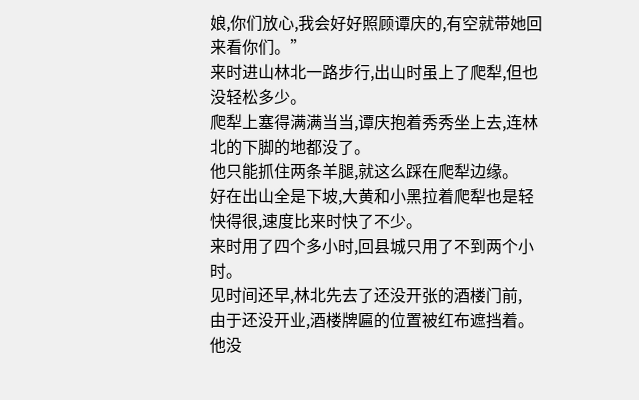娘,你们放心,我会好好照顾谭庆的,有空就带她回来看你们。”
来时进山林北一路步行,出山时虽上了爬犁,但也没轻松多少。
爬犁上塞得满满当当,谭庆抱着秀秀坐上去,连林北的下脚的地都没了。
他只能抓住两条羊腿,就这么踩在爬犁边缘。
好在出山全是下坡,大黄和小黑拉着爬犁也是轻快得很,速度比来时快了不少。
来时用了四个多小时,回县城只用了不到两个小时。
见时间还早,林北先去了还没开张的酒楼门前,
由于还没开业,酒楼牌匾的位置被红布遮挡着。
他没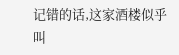记错的话,这家酒楼似乎叫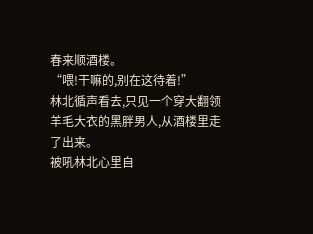春来顺酒楼。
“喂!干嘛的,别在这待着!”
林北循声看去,只见一个穿大翻领羊毛大衣的黑胖男人,从酒楼里走了出来。
被吼林北心里自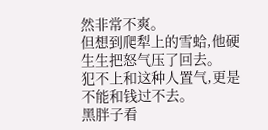然非常不爽。
但想到爬犁上的雪蛤,他硬生生把怒气压了回去。
犯不上和这种人置气,更是不能和钱过不去。
黑胖子看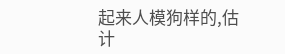起来人模狗样的,估计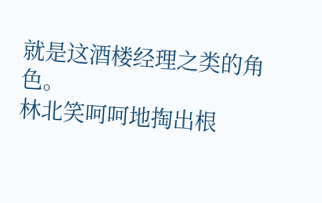就是这酒楼经理之类的角色。
林北笑呵呵地掏出根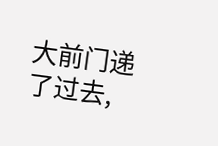大前门递了过去,